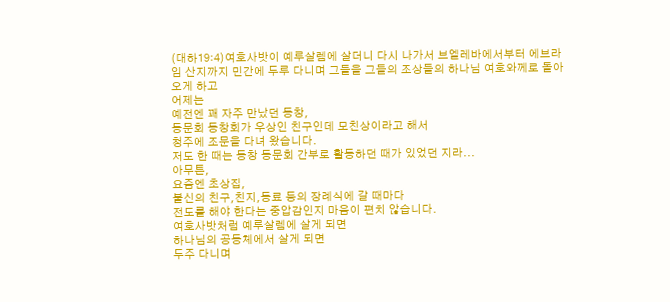(대하19:4)여호사밧이 예루살렘에 살더니 다시 나가서 브엘레바에서부터 에브라임 산지까지 민간에 두루 다니며 그들을 그들의 조상들의 하나님 여호와께로 돌아오게 하고
어제는
예전엔 꽤 자주 만났던 동창,
동문회 동창회가 우상인 친구인데 모친상이라고 해서
청주에 조문을 다녀 왔습니다.
저도 한 때는 동창 동문회 간부로 활동하던 때가 있었던 지라...
아무튼,
요즘엔 초상집,
불신의 친구,친지,동료 등의 장례식에 갈 때마다
전도를 해야 한다는 중압감인지 마음이 편치 않습니다.
여호사밧처럼 예루살렘에 살게 되면
하나님의 공동체에서 살게 되면
두주 다니며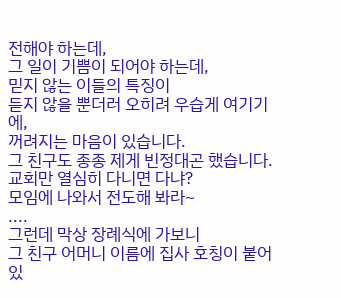전해야 하는데,
그 일이 기쁨이 되어야 하는데,
믿지 않는 이들의 특징이
듣지 않을 뿐더러 오히려 우습게 여기기에,
꺼려지는 마음이 있습니다.
그 친구도 종종 제게 빈정대곤 했습니다.
교회만 열심히 다니면 다냐?
모임에 나와서 전도해 봐라~
....
그런데 막상 장례식에 가보니
그 친구 어머니 이름에 집사 호칭이 붙어 있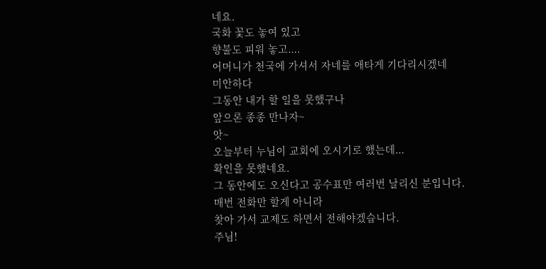네요.
국화 꽃도 놓여 있고
향불도 피워 놓고....
어머니가 천국에 가셔서 자네를 애타게 기다리시겠네
미안하다
그동안 내가 할 일을 못했구나
앞으론 종종 만나자~
앗~
오늘부터 누님이 교회에 오시기로 했는데...
확인을 못했네요.
그 동안에도 오신다고 공수표만 여러번 날리신 분입니다.
매번 전화만 할게 아니라
찾아 가서 교제도 하면서 전해야겠습니다.
주님!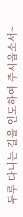두루 다니는 길을 인도하여 주시옵소서~